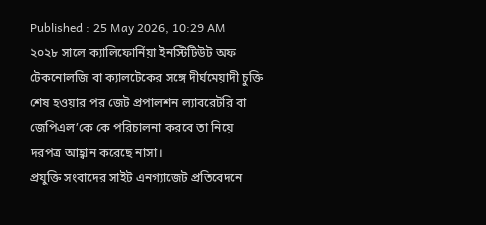Published : 25 May 2026, 10:29 AM
২০২৮ সালে ক্যালিফোর্নিয়া ইনস্টিটিউট অফ টেকনোলজি বা ক্যালটেকের সঙ্গে দীর্ঘমেয়াদী চুক্তি শেষ হওয়ার পর জেট প্রপালশন ল্যাবরেটরি বা জেপিএল’কে কে পরিচালনা করবে তা নিয়ে দরপত্র আহ্বান করেছে নাসা।
প্রযুক্তি সংবাদের সাইট এনগ্যাজেট প্রতিবেদনে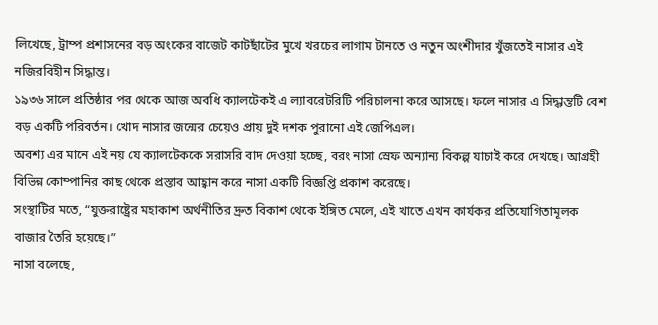লিখেছে, ট্রাম্প প্রশাসনের বড় অংকের বাজেট কাটছাঁটের মুখে খরচের লাগাম টানতে ও নতুন অংশীদার খুঁজতেই নাসার এই নজিরবিহীন সিদ্ধান্ত।
১৯৩৬ সালে প্রতিষ্ঠার পর থেকে আজ অবধি ক্যালটেকই এ ল্যাবরেটরিটি পরিচালনা করে আসছে। ফলে নাসার এ সিদ্ধান্তটি বেশ বড় একটি পরিবর্তন। খোদ নাসার জন্মের চেয়েও প্রায় দুই দশক পুরানো এই জেপিএল।
অবশ্য এর মানে এই নয় যে ক্যালটেককে সরাসরি বাদ দেওয়া হচ্ছে, বরং নাসা স্রেফ অন্যান্য বিকল্প যাচাই করে দেখছে। আগ্রহী বিভিন্ন কোম্পানির কাছ থেকে প্রস্তাব আহ্বান করে নাসা একটি বিজ্ঞপ্তি প্রকাশ করেছে।
সংস্থাটির মতে, “যুক্তরাষ্ট্রের মহাকাশ অর্থনীতির দ্রুত বিকাশ থেকে ইঙ্গিত মেলে, এই খাতে এখন কার্যকর প্রতিযোগিতামূলক বাজার তৈরি হয়েছে।”
নাসা বলেছে,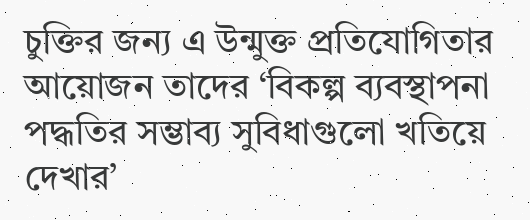চুক্তির জন্য এ উন্মুক্ত প্রতিযোগিতার আয়োজন তাদের ‘বিকল্প ব্যবস্থাপনা পদ্ধতির সম্ভাব্য সুবিধাগুলো খতিয়ে দেখার’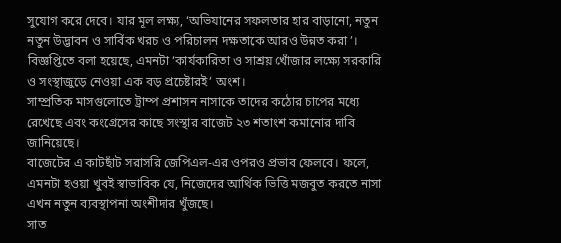সুযোগ করে দেবে। যার মূল লক্ষ্য, ‘অভিযানের সফলতার হার বাড়ানো, নতুন নতুন উদ্ভাবন ও সার্বিক খরচ ও পরিচালন দক্ষতাকে আরও উন্নত করা’।
বিজ্ঞপ্তিতে বলা হয়েছে, এমনটা ‘কার্যকারিতা ও সাশ্রয় খোঁজার লক্ষ্যে সরকারি ও সংস্থাজুড়ে নেওয়া এক বড় প্রচেষ্টারই’ অংশ।
সাম্প্রতিক মাসগুলোতে ট্রাম্প প্রশাসন নাসাকে তাদের কঠোর চাপের মধ্যে রেখেছে এবং কংগ্রেসের কাছে সংস্থার বাজেট ২৩ শতাংশ কমানোর দাবি জানিয়েছে।
বাজেটের এ কাটছাঁট সরাসরি জেপিএল-এর ওপরও প্রভাব ফেলবে। ফলে, এমনটা হওয়া খুবই স্বাভাবিক যে, নিজেদের আর্থিক ভিত্তি মজবুত করতে নাসা এখন নতুন ব্যবস্থাপনা অংশীদার খুঁজছে।
সাত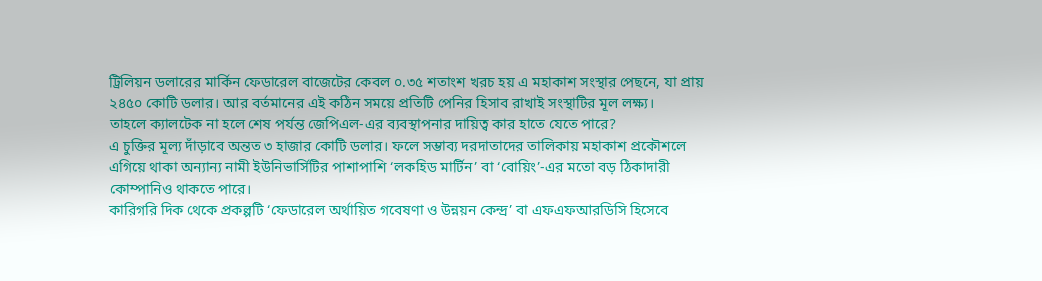ট্রিলিয়ন ডলারের মার্কিন ফেডারেল বাজেটের কেবল ০.৩৫ শতাংশ খরচ হয় এ মহাকাশ সংস্থার পেছনে, যা প্রায় ২৪৫০ কোটি ডলার। আর বর্তমানের এই কঠিন সময়ে প্রতিটি পেনির হিসাব রাখাই সংস্থাটির মূল লক্ষ্য।
তাহলে ক্যালটেক না হলে শেষ পর্যন্ত জেপিএল-এর ব্যবস্থাপনার দায়িত্ব কার হাতে যেতে পারে?
এ চুক্তির মূল্য দাঁড়াবে অন্তত ৩ হাজার কোটি ডলার। ফলে সম্ভাব্য দরদাতাদের তালিকায় মহাকাশ প্রকৌশলে এগিয়ে থাকা অন্যান্য নামী ইউনিভার্সিটির পাশাপাশি ‘লকহিড মার্টিন’ বা ‘বোয়িং’-এর মতো বড় ঠিকাদারী কোম্পানিও থাকতে পারে।
কারিগরি দিক থেকে প্রকল্পটি ‘ফেডারেল অর্থায়িত গবেষণা ও উন্নয়ন কেন্দ্র’ বা এফএফআরডিসি হিসেবে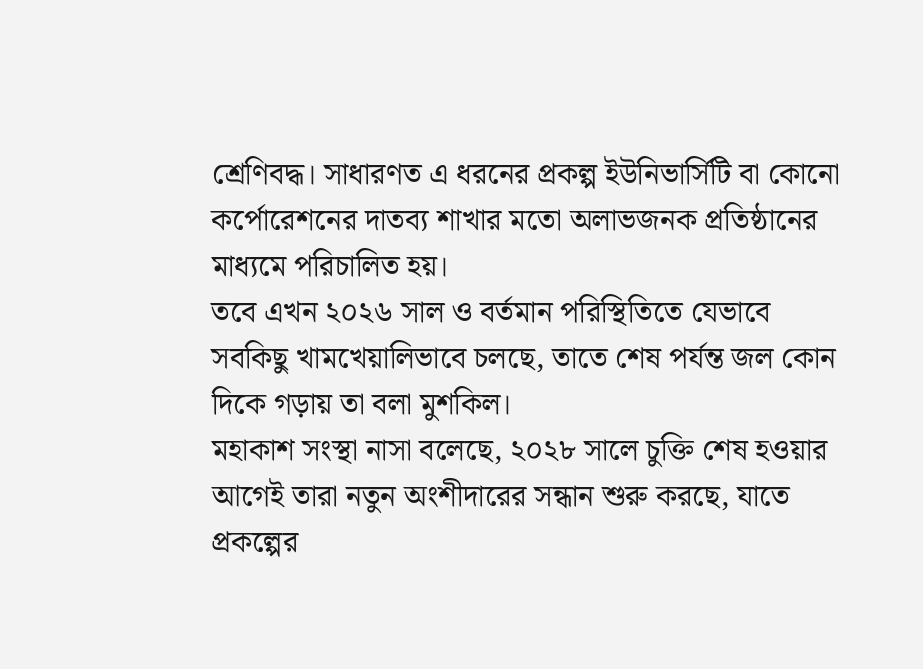শ্রেণিবদ্ধ। সাধারণত এ ধরনের প্রকল্প ইউনিভার্সিটি বা কোনো কর্পোরেশনের দাতব্য শাখার মতো অলাভজনক প্রতিষ্ঠানের মাধ্যমে পরিচালিত হয়।
তবে এখন ২০২৬ সাল ও বর্তমান পরিস্থিতিতে যেভাবে সবকিছু খামখেয়ালিভাবে চলছে, তাতে শেষ পর্যন্ত জল কোন দিকে গড়ায় তা বলা মুশকিল।
মহাকাশ সংস্থা নাসা বলেছে, ২০২৮ সালে চুক্তি শেষ হওয়ার আগেই তারা নতুন অংশীদারের সন্ধান শুরু করছে, যাতে প্রকল্পের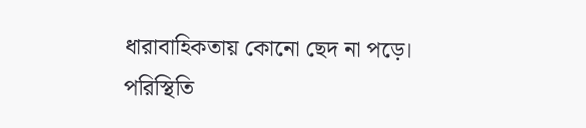ধারাবাহিকতায় কোনো ছেদ না পড়ে।
পরিস্থিতি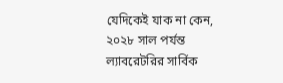যেদিকেই যাক না কেন, ২০২৮ সাল পর্যন্ত ল্যাবরেটরির সার্বিক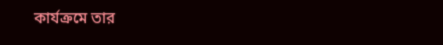কার্যক্রমে তার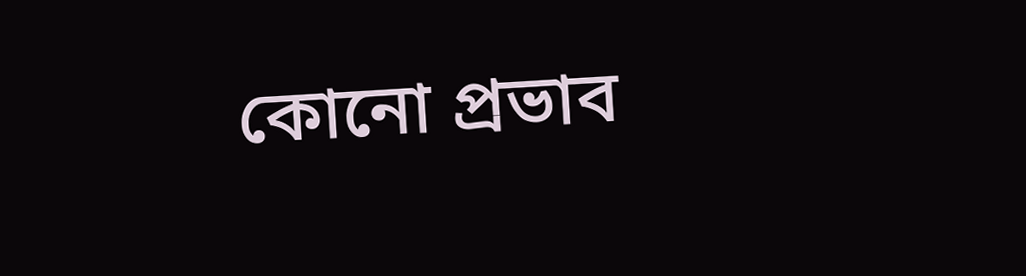কোনো প্রভাব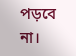পড়বে না।